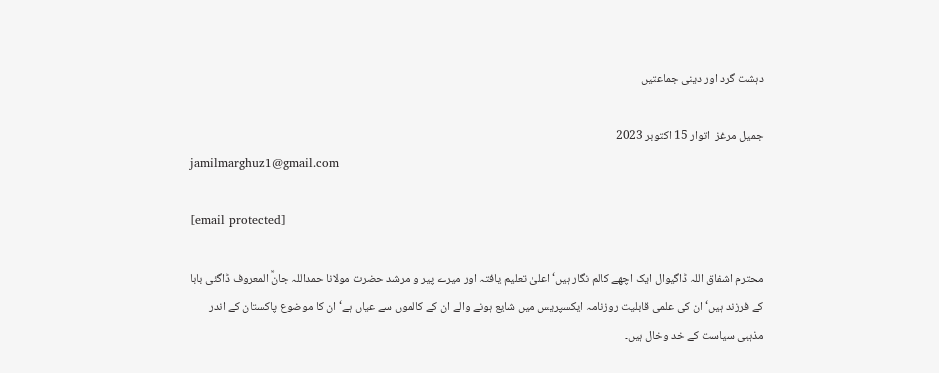دہشت گرد اور دینی جماعتیں

جمیل مرغز  اتوار 15 اکتوبر 2023
jamilmarghuz1@gmail.com

[email protected]

محترم اشفاق اللہ ڈاگیوال ایک اچھے کالم نگار ہیں‘ اعلیٰ تعلیم یافتہ اور میرے پیر و مرشد حضرت مولانا حمداللہ جانؒ المعروف ڈاگئی بابا کے فرزند ہیں‘ ان کی علمی قابلیت روزنامہ ایکسپریس میں شایع ہونے والے ان کے کالموں سے عیاں ہے‘ ان کا موضوع پاکستان کے اندر مذہبی سیاست کے خد وخال ہیں۔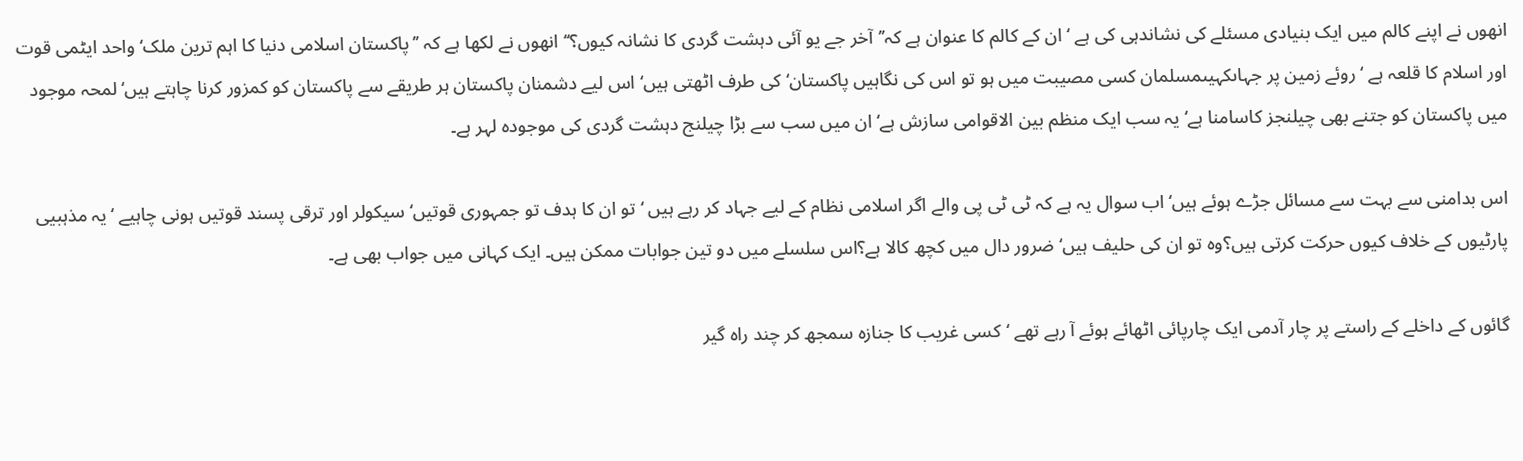انھوں نے اپنے کالم میں ایک بنیادی مسئلے کی نشاندہی کی ہے ‘ان کے کالم کا عنوان ہے کہ’’آخر جے یو آئی دہشت گردی کا نشانہ کیوں؟‘‘ انھوں نے لکھا ہے کہ ’’پاکستان اسلامی دنیا کا اہم ترین ملک‘واحد ایٹمی قوت اور اسلام کا قلعہ ہے ‘ روئے زمین پر جہاںکہیںمسلمان کسی مصیبت میں ہو تو اس کی نگاہیں پاکستان‘ کی طرف اٹھتی ہیں‘ اس لیے دشمنان پاکستان ہر طریقے سے پاکستان کو کمزور کرنا چاہتے ہیں‘لمحہ موجود میں پاکستان کو جتنے بھی چیلنجز کاسامنا ہے‘ یہ سب ایک منظم بین الاقوامی سازش ہے‘ ان میں سب سے بڑا چیلنج دہشت گردی کی موجودہ لہر ہے۔

اس بدامنی سے بہت سے مسائل جڑے ہوئے ہیں‘اب سوال یہ ہے کہ ٹی ٹی پی والے اگر اسلامی نظام کے لیے جہاد کر رہے ہیں ‘تو ان کا ہدف تو جمہوری قوتیں‘ سیکولر اور ترقی پسند قوتیں ہونی چاہیے ‘یہ مذہبیی پارٹیوں کے خلاف کیوں حرکت کرتی ہیں؟وہ تو ان کی حلیف ہیں‘ضرور دال میں کچھ کالا ہے؟اس سلسلے میں دو تین جوابات ممکن ہیں۔ ایک کہانی میں جواب بھی ہے۔

گائوں کے داخلے کے راستے پر چار آدمی ایک چارپائی اٹھائے ہوئے آ رہے تھے ‘کسی غریب کا جنازہ سمجھ کر چند راہ گیر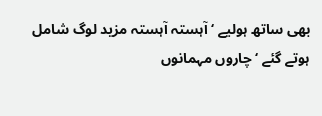بھی ساتھ ہولیے ‘ آہستہ آہستہ مزید لوگ شامل ہوتے گئے ‘ چاروں مہمانوں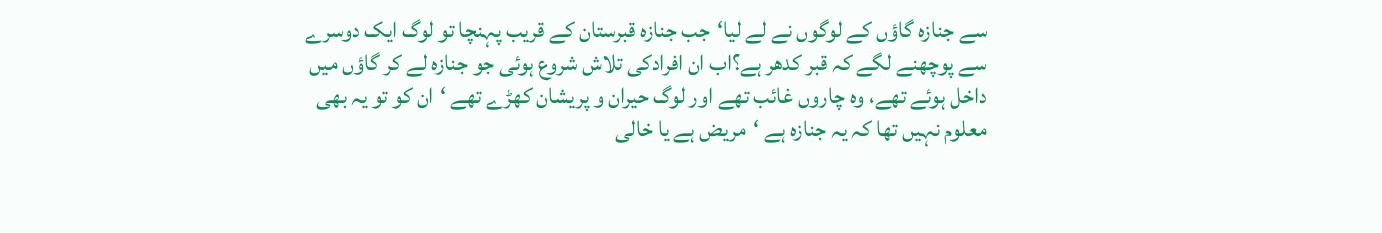سے جنازہ گاؤں کے لوگوں نے لے لیا‘جب جنازہ قبرستان کے قریب پہنچا تو لوگ ایک دوسرے سے پوچھنے لگے کہ قبر کدھر ہے؟اب ان افرادکی تلاش شروع ہوئی جو جنازہ لے کر گاؤں میں داخل ہوئے تھے، وہ چاروں غائب تھے اور لوگ حیران و پریشان کھڑے تھے ‘ان کو تو یہ بھی معلوم نہیں تھا کہ یہ جنازہ ہے ‘مریض ہے یا خالی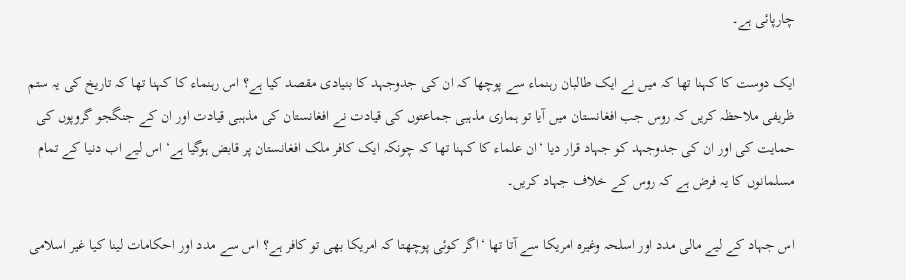چارپائی ہے۔

ایک دوست کا کہنا تھا کہ میں نے ایک طالبان رہنماء سے پوچھا کہ ان کی جدوجہد کا بنیادی مقصد کیا ہے؟ اس رہنماء کا کہنا تھا کہ تاریخ کی یہ ستم ظریفی ملاحظہ کریں کہ روس جب افغانستان میں آیا تو ہماری مذہبی جماعتوں کی قیادت نے افغانستان کی مذہبی قیادت اور ان کے جنگجو گروپوں کی حمایت کی اور ان کی جدوجہد کو جہاد قرار دیا ‘ان علماء کا کہنا تھا کہ چونکہ ایک کافر ملک افغانستان پر قابض ہوگیا ہے‘ اس لیے اب دنیا کے تمام مسلمانوں کا یہ فرض ہے کہ روس کے خلاف جہاد کریں۔

اس جہاد کے لیے مالی مدد اور اسلحہ وغیرہ امریکا سے آتا تھا ‘اگر کوئی پوچھتا کہ امریکا بھی تو کافر ہے؟ اس سے مدد اور احکامات لینا کیا غیر اسلامی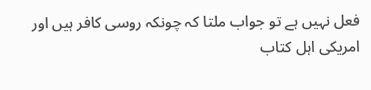فعل نہیں ہے تو جواب ملتا کہ چونکہ روسی کافر ہیں اور امریکی اہل کتاب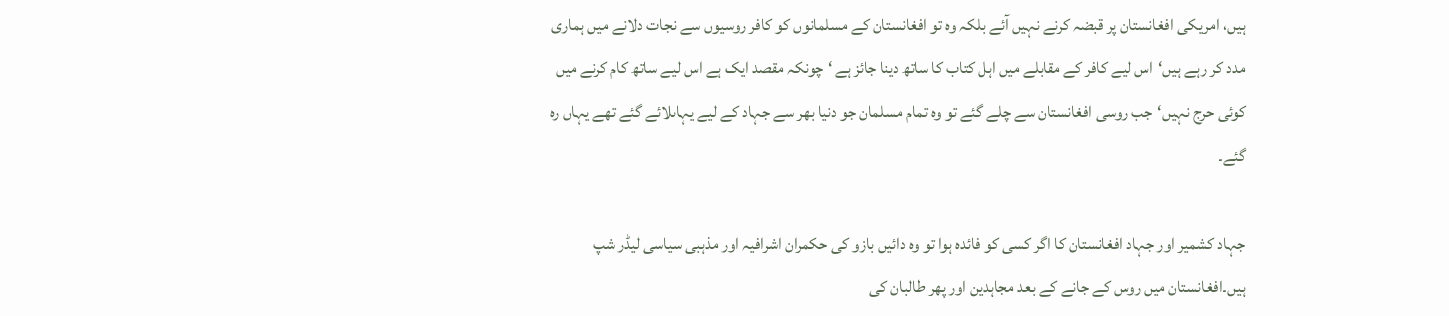ہیں، امریکی افغانستان پر قبضہ کرنے نہیں آئے بلکہ وہ تو افغانستان کے مسلمانوں کو کافر روسیوں سے نجات دلانے میں ہماری مدد کر رہے ہیں‘اس لیے کافر کے مقابلے میں اہل کتاب کا ساتھ دینا جائز ہے ‘چونکہ مقصد ایک ہے اس لیے ساتھ کام کرنے میں کوئی حرج نہیں‘جب روسی افغانستان سے چلے گئے تو وہ تمام مسلمان جو دنیا بھر سے جہاد کے لیے یہاںلائے گئے تھے یہاں رہ گئے۔

جہاد کشمیر اور جہاد افغانستان کا اگر کسی کو فائدہ ہوا تو وہ دائیں بازو کی حکمران اشرافیہ اور مذہبی سیاسی لیڈر شپ ہیں۔افغانستان میں روس کے جانے کے بعد مجاہدین اور پھر طالبان کی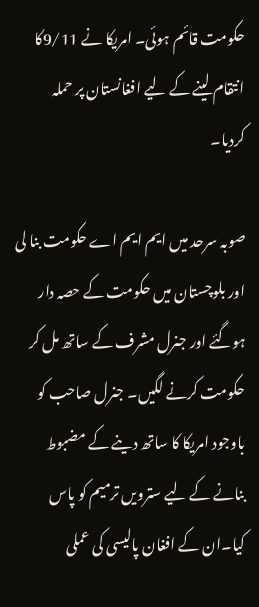حکومت قائم ہوئی۔ امریکا نے 9/11کا انتقام لینے کے لیے افغانستان پر حملہ کردیا۔

صوبہ سرحد میں ایم ایم اے حکومت بنا لی اور بلوچستان میں حکومت کے حصہ دار ہوگئے اور جنرل مشرف کے ساتھ مل کر حکومت کرنے لگیں۔ جنرل صاحب کو باوجود امریکا کا ساتھ دینے کے مضبوط بنانے کے لیے سترویں ترمیم کو پاس کیا۔ان کے افغان پالیسی کی عملی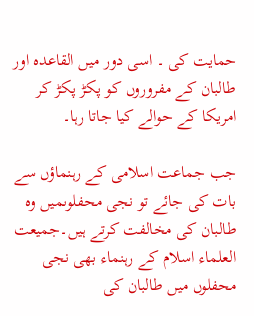حمایت کی ۔ اسی دور میں القاعدہ اور طالبان کے مفروروں کو پکڑ پکڑ کر امریکا کے حوالے کیا جاتا رہا۔

جب جماعت اسلامی کے رہنماؤں سے بات کی جائے تو نجی محفلوںمیں وہ طالبان کی مخالفت کرتے ہیں۔جمیعت العلماء اسلام کے رہنماء بھی نجی محفلوں میں طالبان کی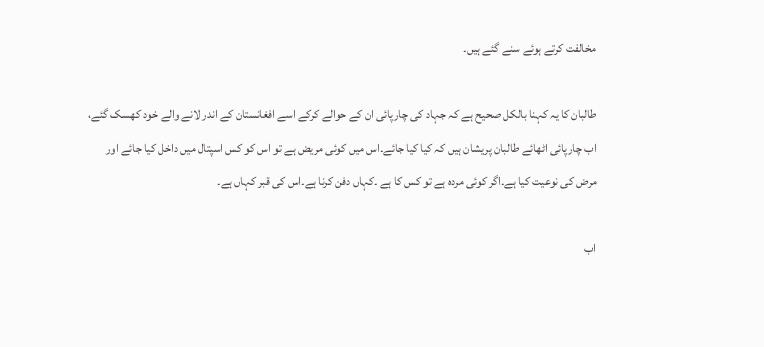مخالفت کرتے ہوئے سنے گئے ہیں۔

طالبان کا یہ کہنا بالکل صحیح ہے کہ جہاد کی چارپائی ان کے حوالے کرکے اسے افغانستان کے اندر لانے والے خود کھسک گئے، اب چارپائی اٹھائے طالبان پریشان ہیں کہ کیا کیا جائے۔اس میں کوئی مریض ہے تو اس کو کس اسپتال میں داخل کیا جائے اور مرض کی نوعیت کیا ہے۔اگر کوئی مردہ ہے تو کس کا ہے ۔کہاں دفن کرنا ہے۔اس کی قبر کہاں ہے۔

اب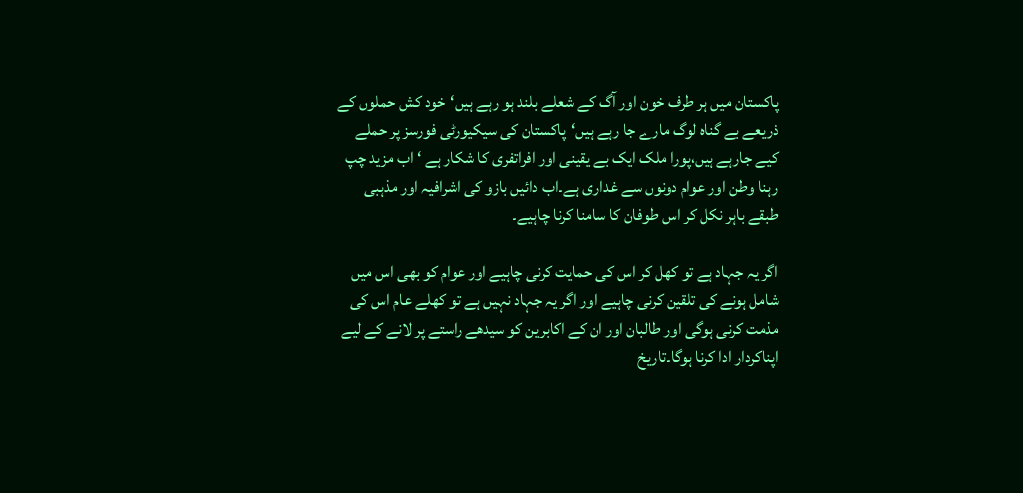پاکستان میں ہر طرف خون اور آگ کے شعلے بلند ہو رہے ہیں‘خود کش حملوں کے ذریعے بے گناہ لوگ مارے جا رہے ہیں‘پاکستان کی سیکیورٹی فورسز پر حملے کیے جارہے ہیں،پورا ملک ایک بے یقینی اور افراتفری کا شکار ہے ‘اب مزید چپ رہنا وطن اور عوام دونوں سے غداری ہے۔اب دائیں بازو کی اشرافیہ اور مذہبی طبقے باہر نکل کر اس طوفان کا سامنا کرنا چاہیے۔

اگر یہ جہاد ہے تو کھل کر اس کی حمایت کرنی چاہیے اور عوام کو بھی اس میں شامل ہونے کی تلقین کرنی چاہیے اور اگر یہ جہاد نہیں ہے تو کھلے عام اس کی مذمت کرنی ہوگی اور طالبان اور ان کے اکابرین کو سیدھے راستے پر لانے کے لیے اپناکردار ادا کرنا ہوگا۔تاریخ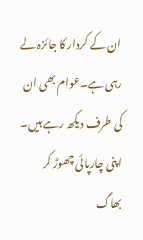ان کے کردار کا جائزہ لے رہی ہے۔عوام بھی ان کی طرف دیکھ رہے ہیں۔ اپنی چارپائی چھوڑ کر بھاگ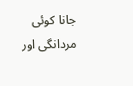جانا کوئی مردانگی اور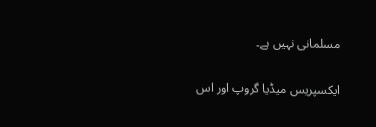مسلمانی نہیں ہے۔

ایکسپریس میڈیا گروپ اور اس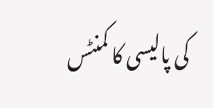کی پالیسی کا کمنٹس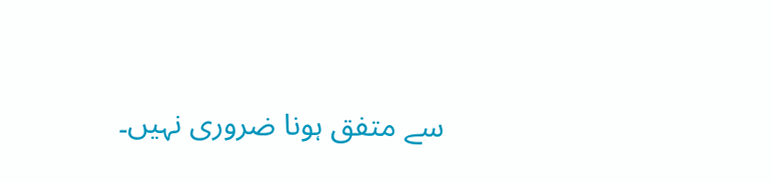سے متفق ہونا ضروری نہیں۔